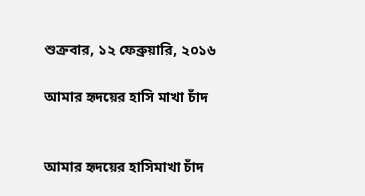শুক্রবার, ১২ ফেব্রুয়ারি, ২০১৬

আমার হৃদয়ের হাসি মাখা চাঁদ


আমার হৃদয়ের হাসিমাখা চাঁদ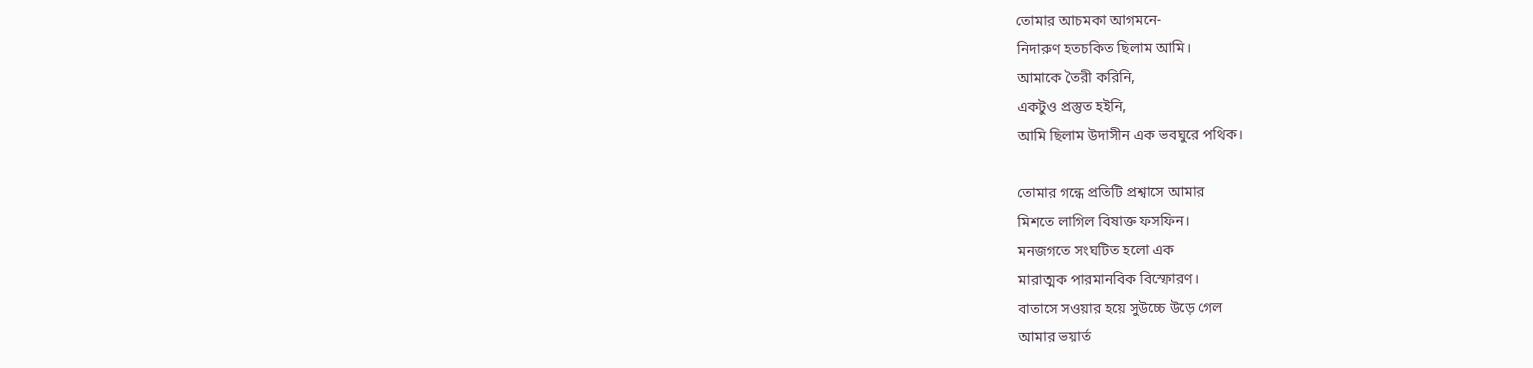তোমার আচমকা আগমনে-
নিদারুণ হতচকিত ছিলাম আমি।
আমাকে তৈরী করিনি,
একটুও প্রস্তুত হইনি,
আমি ছিলাম উদাসীন এক ভবঘুরে পথিক।

তোমার গন্ধে প্রতিটি প্রশ্বাসে আমার
মিশতে লাগিল বিষাক্ত ফসফিন।
মনজগতে সংঘটিত হলো এক
মারাত্মক পারমানবিক বিস্ফোরণ।
বাতাসে সওয়ার হয়ে সুউচ্চে উড়ে গেল
আমার ভয়ার্ত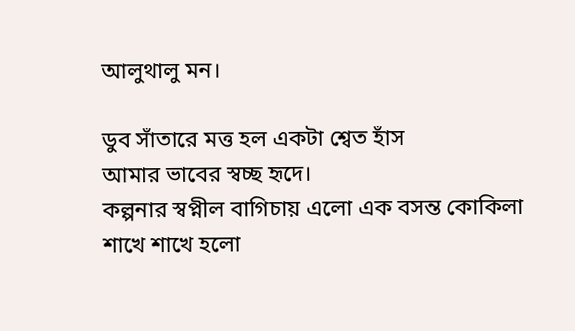আলুথালু মন।

ডুব সাঁতারে মত্ত হল একটা শ্বেত হাঁস
আমার ভাবের স্বচ্ছ হৃদে।
কল্পনার স্বপ্নীল বাগিচায় এলো এক বসন্ত কোকিলা
শাখে শাখে হলো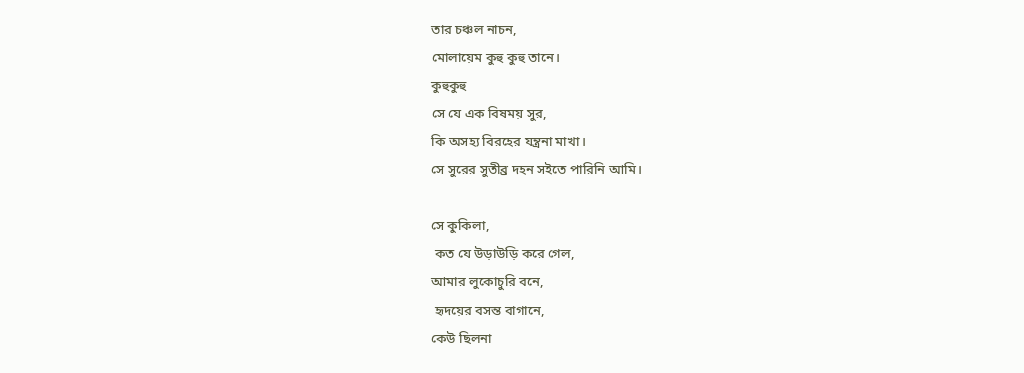তার চঞ্চল নাচন,
মোলায়েম কুহু কুহু তানে।
কুহুকুহু
সে যে এক বিষময় সুর,
কি অসহ্য বিরহের যন্ত্রনা মাখা।
সে সুরের সুতীব্র দহন সইতে পারিনি আমি।

সে কুকিলা,
 কত যে উড়াউড়ি করে গেল,
আমার লুকোচুরি বনে,
 হৃদয়ের বসন্ত বাগানে,
কেউ ছিলনা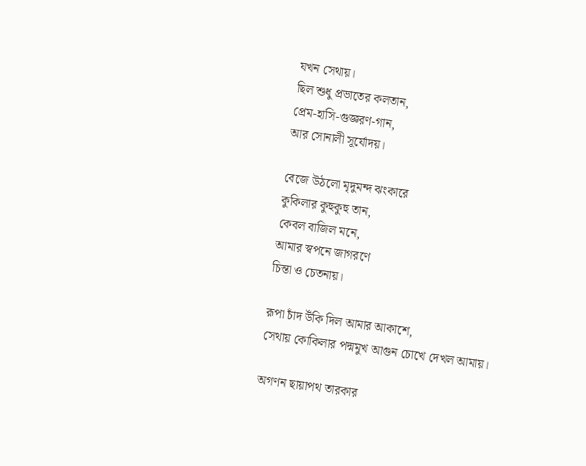যখন সেথায়।
ছিল শুধু প্রভাতের কলতান,
প্রেম-হাসি-গুজ্ঞরণ-গান,
আর সোনালী সূর্যোদয়।

বেজে উঠলো মৃদুমন্দ ঝংকারে
কুকিলার কুহুকুহু তান,
কেবল বাজিল মনে,
আমার স্বপনে জাগরণে
চিন্তা ও চেতনায়।

রূপা চাঁদ উঁকি দিল আমার আকাশে,
সেথায় কোকিলার পদ্মমুখ আগুন চোখে দেখল আমায়।

অগণন ছায়াপথ তারকার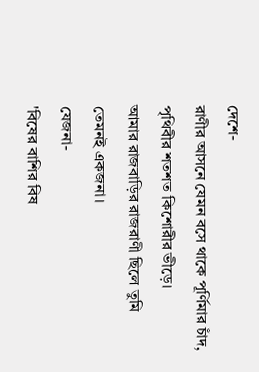দেশে-
রাণীর আসনে যেমন বসে থাকে পূর্ণিমার চাঁদ,
পৃথিবীর শতশত কিশোরীর ভীড়ে।
আমার রাজবাড়ির রাজরাণী ছিলে তুমি
তেমনই একজনা।
যেজনা-
'বিষের বাশির বিষ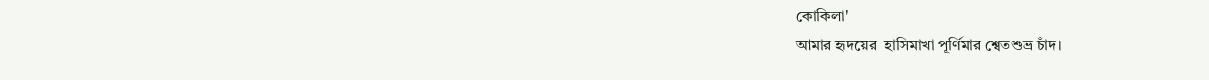কোকিলা'
আমার হৃদয়ের  হাসিমাখা পূর্ণিমার শ্বেতশুভ্র চাঁদ।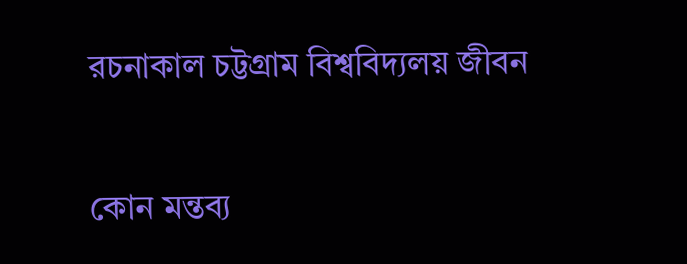রচনাকাল চট্টগ্রাম বিশ্ববিদ্যলয় জীবন


কোন মন্তব্য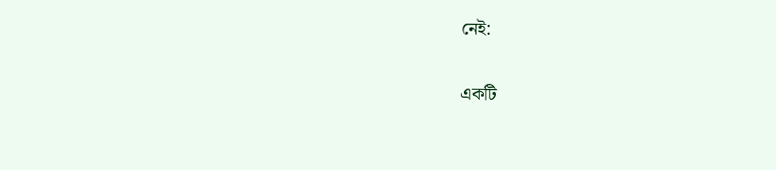নেই:

একটি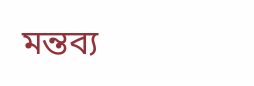মন্তব্য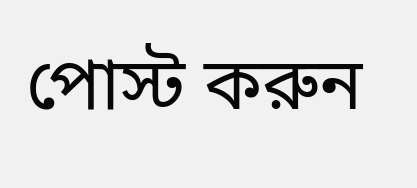পোস্ট করুন